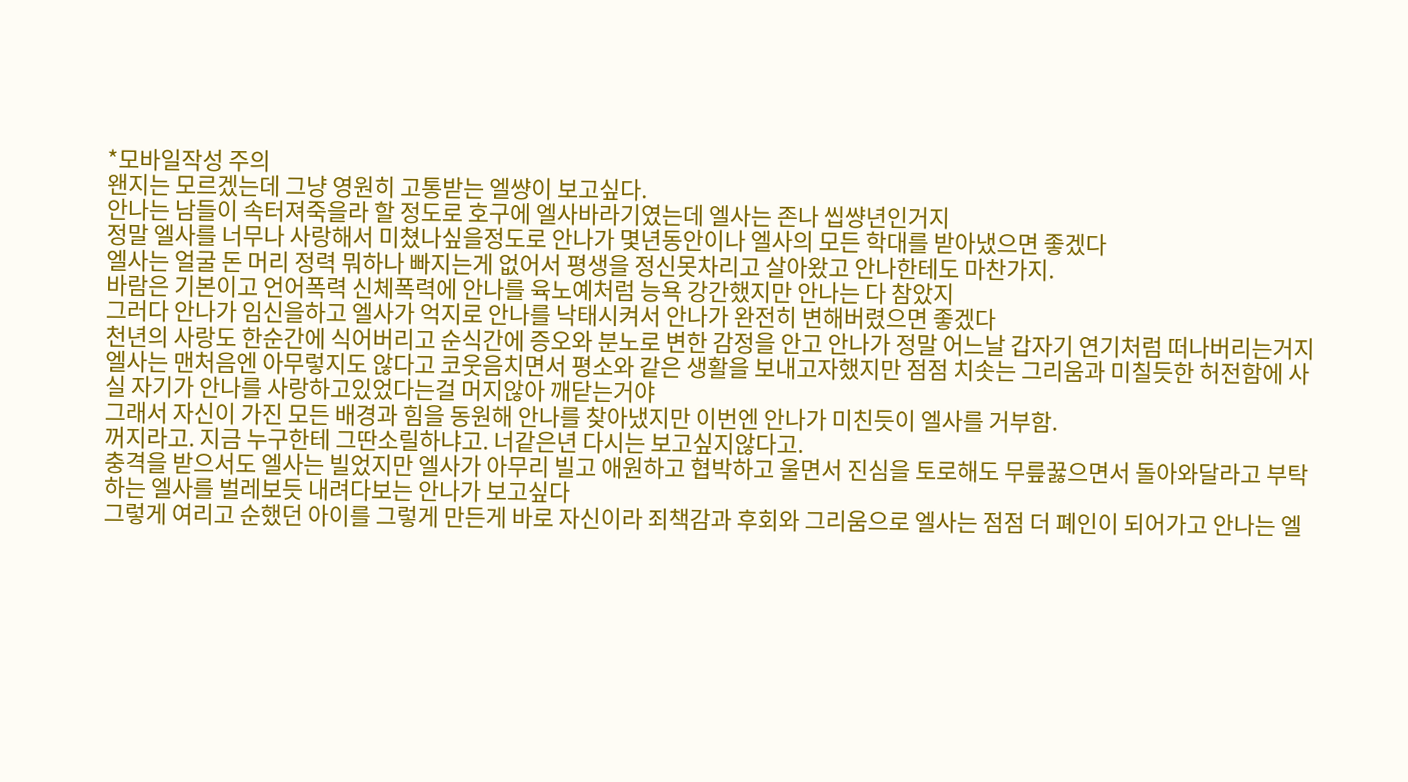*모바일작성 주의
왠지는 모르겠는데 그냥 영원히 고통받는 엘썅이 보고싶다.
안나는 남들이 속터져죽을라 할 정도로 호구에 엘사바라기였는데 엘사는 존나 씹썅년인거지
정말 엘사를 너무나 사랑해서 미쳤나싶을정도로 안나가 몇년동안이나 엘사의 모든 학대를 받아냈으면 좋겠다
엘사는 얼굴 돈 머리 정력 뭐하나 빠지는게 없어서 평생을 정신못차리고 살아왔고 안나한테도 마찬가지.
바람은 기본이고 언어폭력 신체폭력에 안나를 육노예처럼 능욕 강간했지만 안나는 다 참았지
그러다 안나가 임신을하고 엘사가 억지로 안나를 낙태시켜서 안나가 완전히 변해버렸으면 좋겠다
천년의 사랑도 한순간에 식어버리고 순식간에 증오와 분노로 변한 감정을 안고 안나가 정말 어느날 갑자기 연기처럼 떠나버리는거지
엘사는 맨처음엔 아무렇지도 않다고 코웃음치면서 평소와 같은 생활을 보내고자했지만 점점 치솟는 그리움과 미칠듯한 허전함에 사실 자기가 안나를 사랑하고있었다는걸 머지않아 깨닫는거야
그래서 자신이 가진 모든 배경과 힘을 동원해 안나를 찾아냈지만 이번엔 안나가 미친듯이 엘사를 거부함.
꺼지라고. 지금 누구한테 그딴소릴하냐고. 너같은년 다시는 보고싶지않다고.
충격을 받으서도 엘사는 빌었지만 엘사가 아무리 빌고 애원하고 협박하고 울면서 진심을 토로해도 무릎꿇으면서 돌아와달라고 부탁하는 엘사를 벌레보듯 내려다보는 안나가 보고싶다
그렇게 여리고 순했던 아이를 그렇게 만든게 바로 자신이라 죄책감과 후회와 그리움으로 엘사는 점점 더 폐인이 되어가고 안나는 엘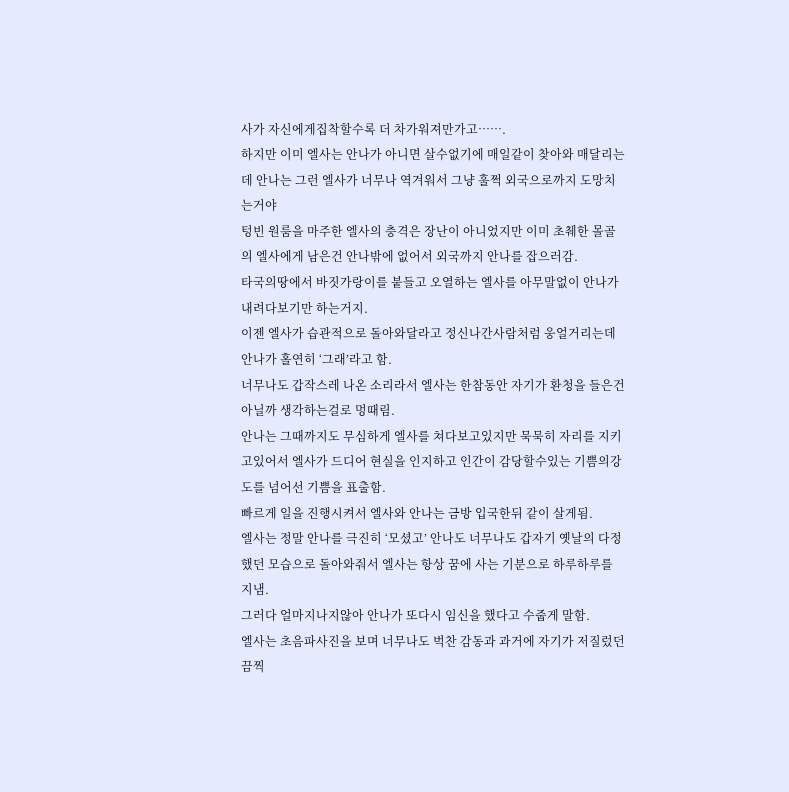사가 자신에게집착할수록 더 차가워져만가고…….
하지만 이미 엘사는 안나가 아니면 살수없기에 매일같이 찾아와 매달리는데 안나는 그런 엘사가 너무나 역겨워서 그냥 훌쩍 외국으로까지 도망치는거야
텅빈 원룸을 마주한 엘사의 충격은 장난이 아니었지만 이미 초췌한 몰골의 엘사에게 남은건 안나밖에 없어서 외국까지 안나를 잡으러감.
타국의땅에서 바짓가랑이를 붙들고 오열하는 엘사를 아무말없이 안나가 내려다보기만 하는거지.
이젠 엘사가 습관적으로 돌아와달라고 정신나간사람처럼 웅얼거리는데 안나가 홀연히 ‘그래’라고 함.
너무나도 갑작스레 나온 소리라서 엘사는 한참동안 자기가 환청을 들은건 아닐까 생각하는걸로 멍때림.
안나는 그때까지도 무심하게 엘사를 쳐다보고있지만 묵묵히 자리를 지키고있어서 엘사가 드디어 현실을 인지하고 인간이 감당할수있는 기쁨의강도를 넘어선 기쁨을 표출함.
빠르게 일을 진행시켜서 엘사와 안나는 금방 입국한뒤 같이 살게됨.
엘사는 정말 안나를 극진히 ‘모셨고’ 안나도 너무나도 갑자기 옛날의 다정했던 모습으로 돌아와줘서 엘사는 항상 꿈에 사는 기분으로 하루하루를 지냄.
그러다 얼마지나지않아 안나가 또다시 임신을 했다고 수줍게 말함.
엘사는 초음파사진을 보며 너무나도 벅찬 감동과 과거에 자기가 저질렀던 끔찍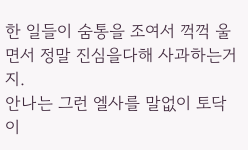한 일들이 숨통을 조여서 꺽꺽 울면서 정말 진심을다해 사과하는거지.
안나는 그런 엘사를 말없이 토닥이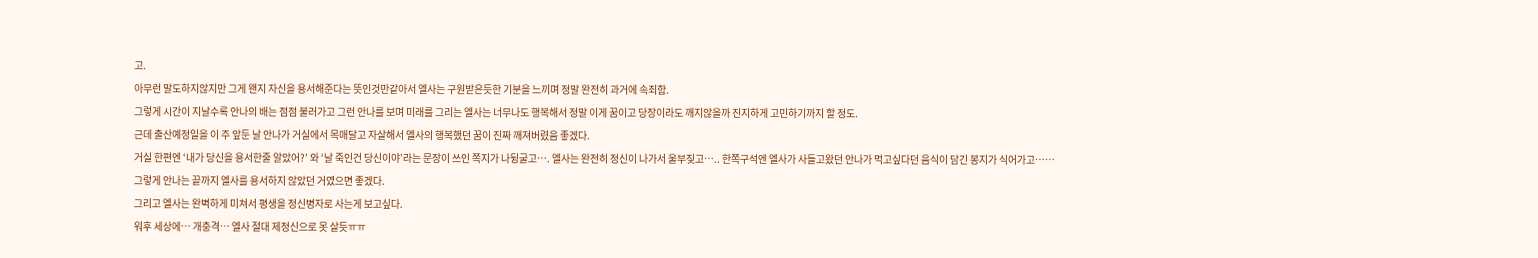고.
아무런 말도하지않지만 그게 왠지 자신을 용서해준다는 뜻인것만같아서 엘사는 구원받은듯한 기분을 느끼며 정말 완전히 과거에 속죄함.
그렇게 시간이 지날수록 안나의 배는 점점 불러가고 그런 안나를 보며 미래를 그리는 엘사는 너무나도 행복해서 정말 이게 꿈이고 당장이라도 깨지않을까 진지하게 고민하기까지 할 정도.
근데 출산예정일을 이 주 앞둔 날 안나가 거실에서 목매달고 자살해서 엘사의 행복했던 꿈이 진짜 깨져버렸음 좋겠다.
거실 한편엔 ‘내가 당신을 용서한줄 알았어?’ 와 ‘날 죽인건 당신이야’라는 문장이 쓰인 쪽지가 나뒹굴고…. 엘사는 완전히 정신이 나가서 울부짖고….. 한쪽구석엔 엘사가 사들고왔던 안나가 먹고싶다던 음식이 담긴 봉지가 식어가고……
그렇게 안나는 끝까지 엘사를 용서하지 않았던 거였으면 좋겠다.
그리고 엘사는 완벽하게 미쳐서 평생을 정신병자로 사는게 보고싶다.
워후 세상에… 개충격… 엘사 절대 제정신으로 못 살듯ㅠㅠ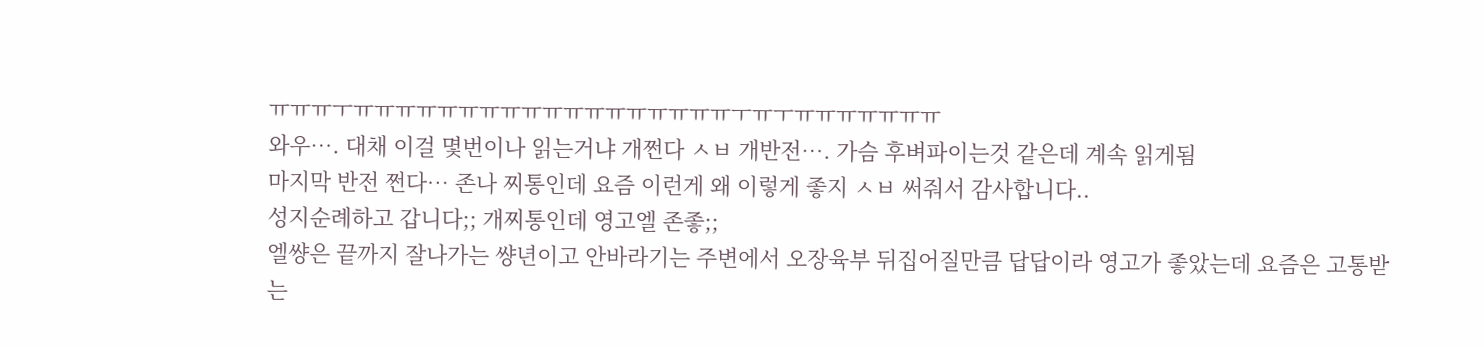ㅠㅠㅠㅜㅠㅠㅠㅠㅠㅠㅠㅠㅠㅠㅠㅠㅠㅠㅠㅠㅠㅠㅜㅠㅜㅠㅠㅠㅠㅠㅠㅠ
와우…. 대채 이걸 몇번이나 읽는거냐 개쩐다 ㅅㅂ 개반전…. 가슴 후벼파이는것 같은데 계속 읽게됨
마지막 반전 쩐다… 존나 찌통인데 요즘 이런게 왜 이렇게 좋지 ㅅㅂ 써줘서 감사합니다..
성지순례하고 갑니다;; 개찌통인데 영고엘 존좋;;
엘썅은 끝까지 잘나가는 썅년이고 안바라기는 주변에서 오장육부 뒤집어질만큼 답답이라 영고가 좋았는데 요즘은 고통받는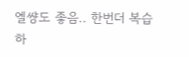엘썅도 좋음.. 한번더 복습하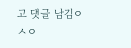고 댓글 남김ㅇㅅㅇ